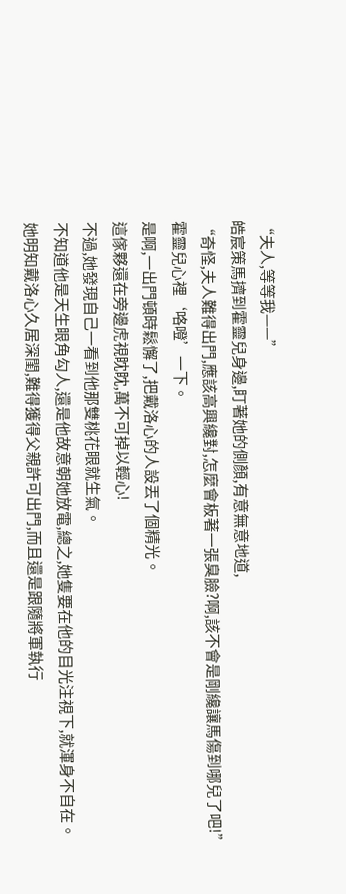“夫人,等等我——”
皓宸策馬擠到霍靈兒身邊,盯著她的側顏,有意無意地道,
“奇怪,夫人難得出門,應該高興纔對,怎麼會板著一張臭臉?啊,該不會是剛纔讓馬傷到哪兒了吧!”
霍靈兒心裡‘咯噔’一下。
是啊,一出門頓時鬆懈了,把戴洛心的人設丟了個精光。
這傢夥還在旁邊虎視眈眈,萬不可掉以輕心!
不過,她發現自己一看到他那雙桃花眼就生氣。
不知道他是天生眼角勾人,還是他故意朝她放電,總之,她隻要在他的目光注視下,就渾身不自在。
她明知戴洛心久居深閨,難得獲得父親許可出門,而且還是跟隨將軍執行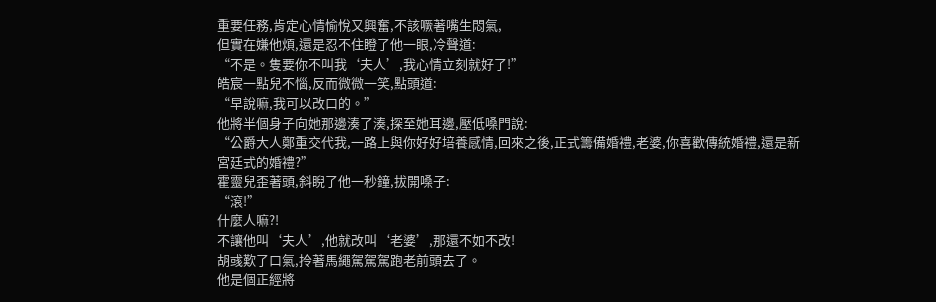重要任務,肯定心情愉悅又興奮,不該噘著嘴生悶氣,
但實在嫌他煩,還是忍不住瞪了他一眼,冷聲道:
“不是。隻要你不叫我‘夫人’,我心情立刻就好了!”
皓宸一點兒不惱,反而微微一笑,點頭道:
“早說嘛,我可以改口的。”
他將半個身子向她那邊湊了湊,探至她耳邊,壓低嗓門說:
“公爵大人鄭重交代我,一路上與你好好培養感情,回來之後,正式籌備婚禮,老婆,你喜歡傳統婚禮,還是新宮廷式的婚禮?”
霍靈兒歪著頭,斜睨了他一秒鐘,拔開嗓子:
“滾!”
什麼人嘛?!
不讓他叫‘夫人’,他就改叫‘老婆’,那還不如不改!
胡彧歎了口氣,拎著馬繩駕駕駕跑老前頭去了。
他是個正經將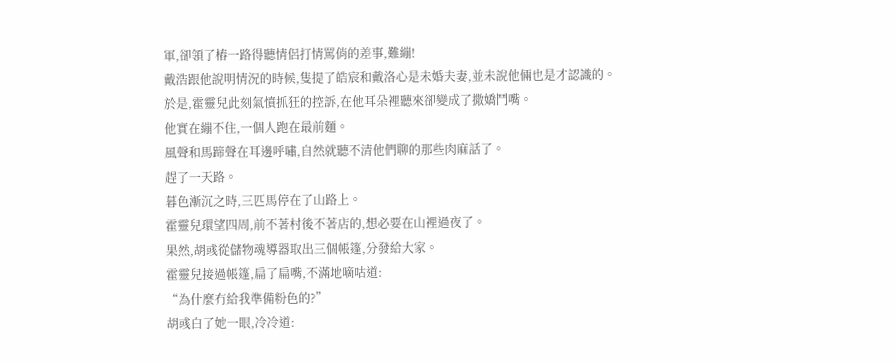軍,卻領了樁一路得聽情侶打情罵俏的差事,難繃!
戴浩跟他說明情況的時候,隻提了皓宸和戴洛心是未婚夫妻,並未說他倆也是才認識的。
於是,霍靈兒此刻氣憤抓狂的控訴,在他耳朵裡聽來卻變成了撒嬌鬥嘴。
他實在繃不住,一個人跑在最前麵。
風聲和馬蹄聲在耳邊呼嘯,自然就聽不清他們聊的那些肉麻話了。
趕了一天路。
暮色漸沉之時,三匹馬停在了山路上。
霍靈兒環望四周,前不著村後不著店的,想必要在山裡過夜了。
果然,胡彧從儲物魂導器取出三個帳篷,分發給大家。
霍靈兒接過帳篷,扁了扁嘴,不滿地嘀咕道:
“為什麼冇給我準備粉色的?”
胡彧白了她一眼,冷冷道: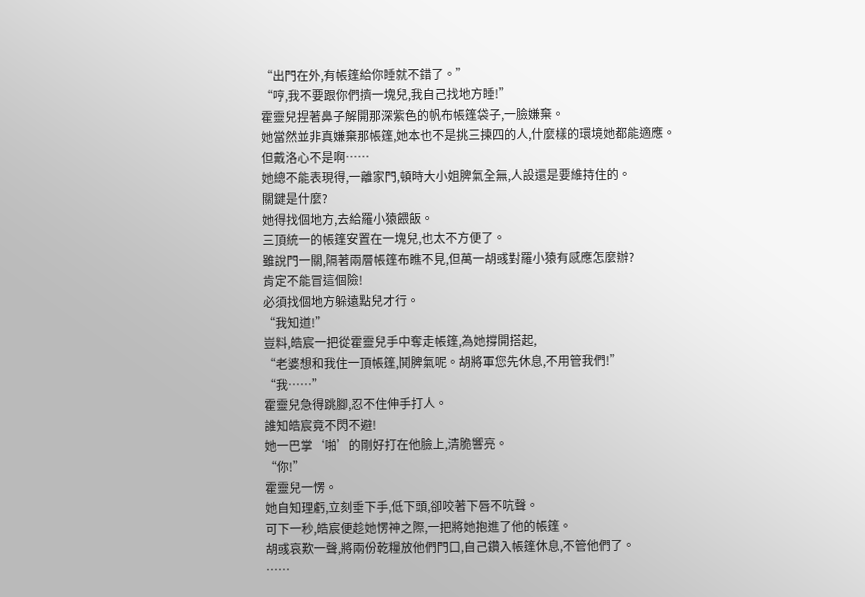“出門在外,有帳篷給你睡就不錯了。”
“哼,我不要跟你們擠一塊兒,我自己找地方睡!”
霍靈兒捏著鼻子解開那深紫色的帆布帳篷袋子,一臉嫌棄。
她當然並非真嫌棄那帳篷,她本也不是挑三揀四的人,什麼樣的環境她都能適應。
但戴洛心不是啊……
她總不能表現得,一離家門,頓時大小姐脾氣全無,人設還是要維持住的。
關鍵是什麼?
她得找個地方,去給羅小猿餵飯。
三頂統一的帳篷安置在一塊兒,也太不方便了。
雖說門一關,隔著兩層帳篷布瞧不見,但萬一胡彧對羅小猿有感應怎麼辦?
肯定不能冒這個險!
必須找個地方躲遠點兒才行。
“我知道!”
豈料,皓宸一把從霍靈兒手中奪走帳篷,為她撐開搭起,
“老婆想和我住一頂帳篷,鬨脾氣呢。胡將軍您先休息,不用管我們!”
“我……”
霍靈兒急得跳腳,忍不住伸手打人。
誰知皓宸竟不閃不避!
她一巴掌‘啪’的剛好打在他臉上,清脆響亮。
“你!”
霍靈兒一愣。
她自知理虧,立刻垂下手,低下頭,卻咬著下唇不吭聲。
可下一秒,皓宸便趁她愣神之際,一把將她抱進了他的帳篷。
胡彧哀歎一聲,將兩份乾糧放他們門口,自己鑽入帳篷休息,不管他們了。
……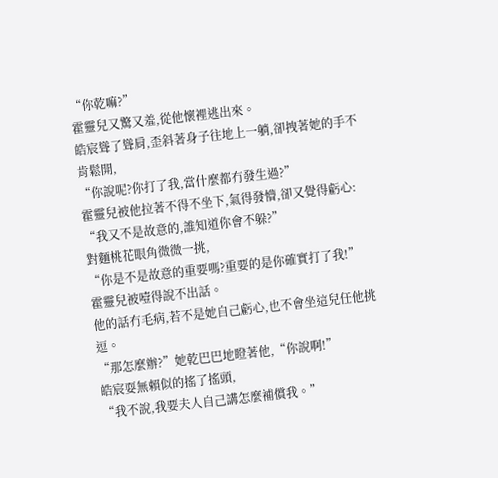“你乾嘛?”
霍靈兒又驚又羞,從他懷裡逃出來。
皓宸聳了聳肩,歪斜著身子往地上一躺,卻拽著她的手不肯鬆開,
“你說呢?你打了我,當什麼都冇發生過?”
霍靈兒被他拉著不得不坐下,氣得發懵,卻又覺得虧心:
“我又不是故意的,誰知道你會不躲?”
對麵桃花眼角微微一挑,
“你是不是故意的重要嗎?重要的是你確實打了我!”
霍靈兒被噎得說不出話。
他的話冇毛病,若不是她自己虧心,也不會坐這兒任他挑逗。
“那怎麼辦?”她乾巴巴地瞪著他,“你說啊!”
皓宸耍無賴似的搖了搖頭,
“我不說,我要夫人自己講怎麼補償我。”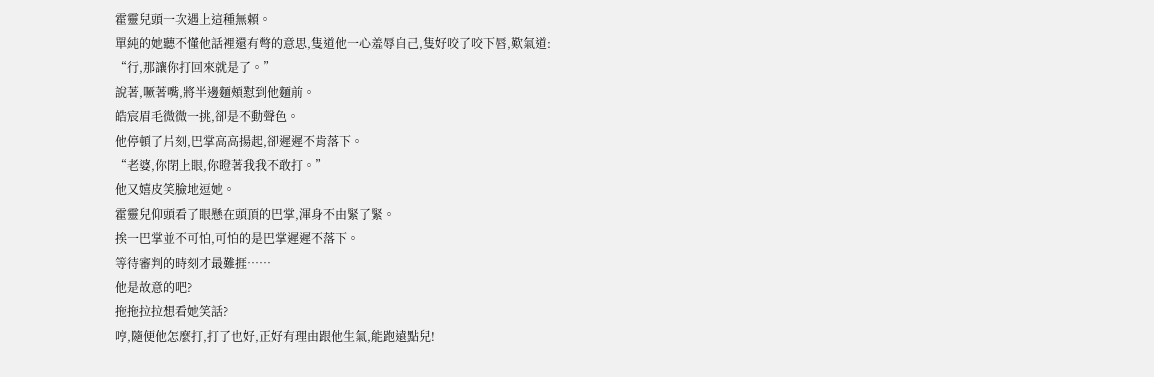霍靈兒頭一次遇上這種無賴。
單純的她聽不懂他話裡還有彆的意思,隻道他一心羞辱自己,隻好咬了咬下唇,歎氣道:
“行,那讓你打回來就是了。”
說著,噘著嘴,將半邊麵頰懟到他麵前。
皓宸眉毛微微一挑,卻是不動聲色。
他停頓了片刻,巴掌高高揚起,卻遲遲不肯落下。
“老婆,你閉上眼,你瞪著我我不敢打。”
他又嬉皮笑臉地逗她。
霍靈兒仰頭看了眼懸在頭頂的巴掌,渾身不由緊了緊。
挨一巴掌並不可怕,可怕的是巴掌遲遲不落下。
等待審判的時刻才最難捱……
他是故意的吧?
拖拖拉拉想看她笑話?
哼,隨便他怎麼打,打了也好,正好有理由跟他生氣,能跑遠點兒!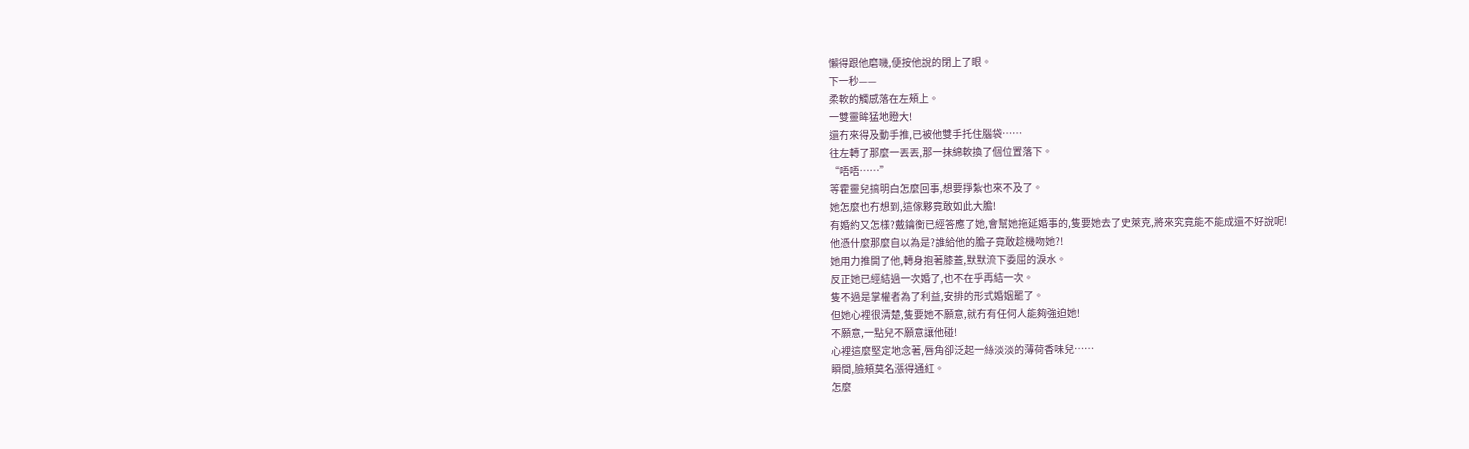懶得跟他磨嘰,便按他說的閉上了眼。
下一秒——
柔軟的觸感落在左頰上。
一雙靈眸猛地瞪大!
還冇來得及動手推,已被他雙手托住腦袋……
往左轉了那麼一丟丟,那一抹綿軟換了個位置落下。
“唔唔……”
等霍靈兒搞明白怎麼回事,想要掙紮也來不及了。
她怎麼也冇想到,這傢夥竟敢如此大膽!
有婚約又怎樣?戴鑰衡已經答應了她,會幫她拖延婚事的,隻要她去了史萊克,將來究竟能不能成還不好說呢!
他憑什麼那麼自以為是?誰給他的膽子竟敢趁機吻她?!
她用力推開了他,轉身抱著膝蓋,默默流下委屈的淚水。
反正她已經結過一次婚了,也不在乎再結一次。
隻不過是掌權者為了利益,安排的形式婚姻罷了。
但她心裡很清楚,隻要她不願意,就冇有任何人能夠強迫她!
不願意,一點兒不願意讓他碰!
心裡這麼堅定地念著,唇角卻泛起一絲淡淡的薄荷香味兒……
瞬間,臉頰莫名漲得通紅。
怎麼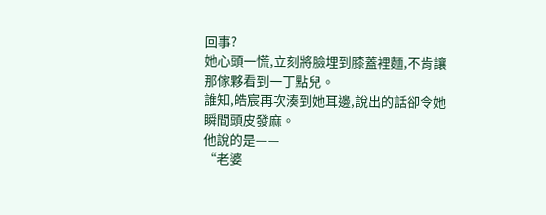回事?
她心頭一慌,立刻將臉埋到膝蓋裡麵,不肯讓那傢夥看到一丁點兒。
誰知,皓宸再次湊到她耳邊,說出的話卻令她瞬間頭皮發麻。
他說的是——
“老婆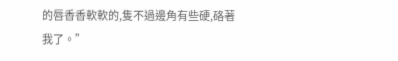的唇香香軟軟的,隻不過邊角有些硬,硌著我了。”